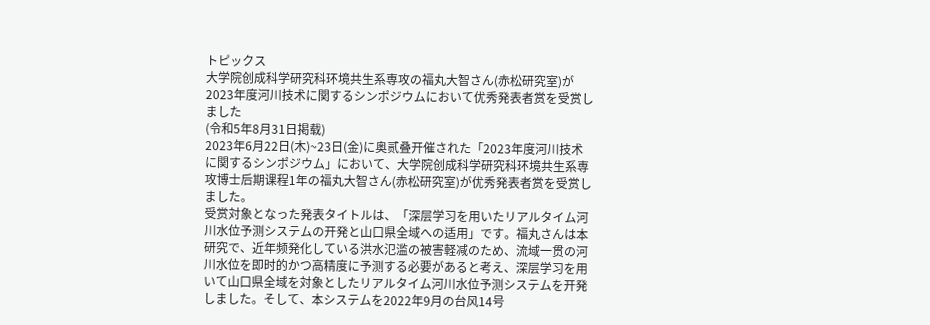トピックス
大学院创成科学研究科环境共生系専攻の福丸大智さん(赤松研究室)が2023年度河川技术に関するシンポジウムにおいて优秀発表者赏を受赏しました
(令和5年8月31日掲载)
2023年6月22日(木)~23日(金)に奥贰叠开催された「2023年度河川技术に関するシンポジウム」において、大学院创成科学研究科环境共生系専攻博士后期课程1年の福丸大智さん(赤松研究室)が优秀発表者赏を受赏しました。
受赏対象となった発表タイトルは、「深层学习を用いたリアルタイム河川水位予测システムの开発と山口県全域への适用」です。福丸さんは本研究で、近年频発化している洪水氾滥の被害軽减のため、流域一贯の河川水位を即时的かつ高精度に予测する必要があると考え、深层学习を用いて山口県全域を対象としたリアルタイム河川水位予测システムを开発しました。そして、本システムを2022年9月の台风14号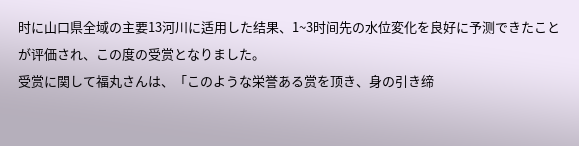时に山口県全域の主要13河川に适用した结果、1~3时间先の水位変化を良好に予测できたことが评価され、この度の受赏となりました。
受赏に関して福丸さんは、「このような栄誉ある赏を顶き、身の引き缔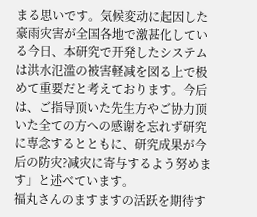まる思いです。気候変动に起因した豪雨灾害が全国各地で激甚化している今日、本研究で开発したシステムは洪水氾滥の被害軽减を図る上で极めて重要だと考えております。今后は、ご指导顶いた先生方やご协力顶いた全ての方への感谢を忘れず研究に専念するとともに、研究成果が今后の防灾?减灾に寄与するよう努めます」と述べています。
福丸さんのますますの活跃を期待す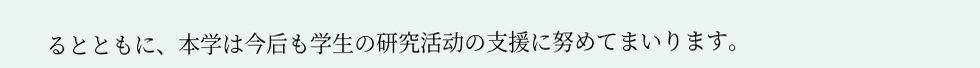るとともに、本学は今后も学生の研究活动の支援に努めてまいります。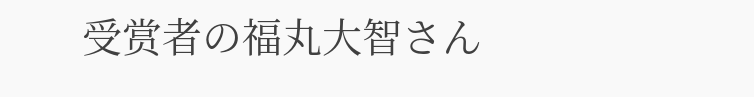受赏者の福丸大智さん